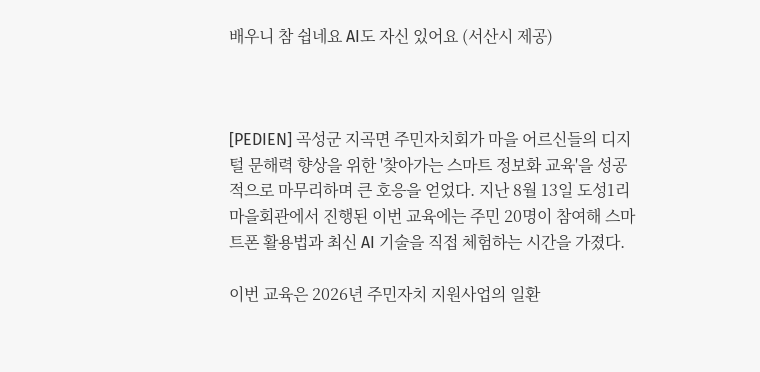배우니 참 쉽네요 AI도 자신 있어요 (서산시 제공)



[PEDIEN] 곡성군 지곡면 주민자치회가 마을 어르신들의 디지털 문해력 향상을 위한 '찾아가는 스마트 정보화 교육'을 성공적으로 마무리하며 큰 호응을 얻었다. 지난 8월 13일 도성1리 마을회관에서 진행된 이번 교육에는 주민 20명이 참여해 스마트폰 활용법과 최신 AI 기술을 직접 체험하는 시간을 가졌다.

이번 교육은 2026년 주민자치 지원사업의 일환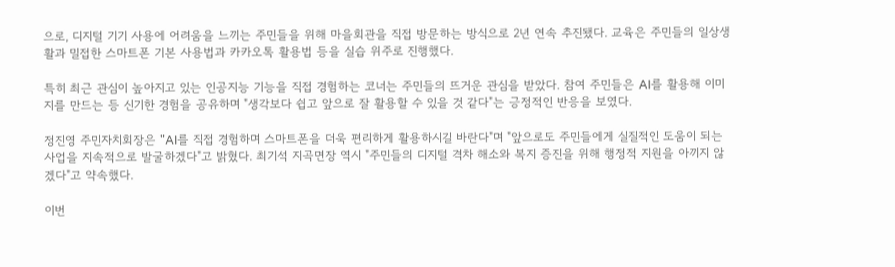으로, 디지털 기기 사용에 어려움을 느끼는 주민들을 위해 마을회관을 직접 방문하는 방식으로 2년 연속 추진됐다. 교육은 주민들의 일상생활과 밀접한 스마트폰 기본 사용법과 카카오톡 활용법 등을 실습 위주로 진행했다.

특히 최근 관심이 높아지고 있는 인공지능 기능을 직접 경험하는 코너는 주민들의 뜨거운 관심을 받았다. 참여 주민들은 AI를 활용해 이미지를 만드는 등 신기한 경험을 공유하며 "생각보다 쉽고 앞으로 잘 활용할 수 있을 것 같다"는 긍정적인 반응을 보였다.

정진영 주민자치회장은 "AI를 직접 경험하며 스마트폰을 더욱 편리하게 활용하시길 바란다"며 "앞으로도 주민들에게 실질적인 도움이 되는 사업을 지속적으로 발굴하겠다"고 밝혔다. 최기석 지곡면장 역시 "주민들의 디지털 격차 해소와 복지 증진을 위해 행정적 지원을 아끼지 않겠다"고 약속했다.

이번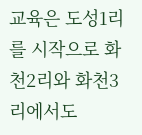교육은 도성1리를 시작으로 화천2리와 화천3리에서도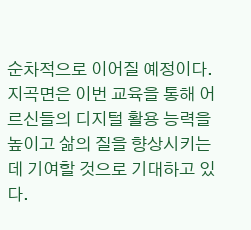순차적으로 이어질 예정이다. 지곡면은 이번 교육을 통해 어르신들의 디지털 활용 능력을 높이고 삶의 질을 향상시키는 데 기여할 것으로 기대하고 있다.